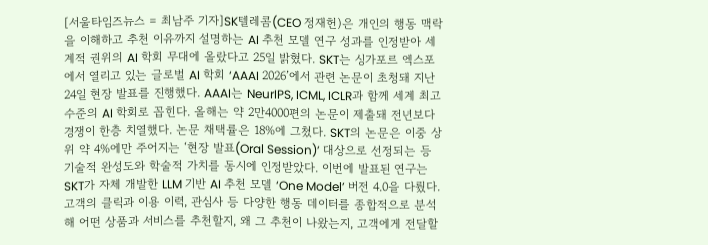[서울타임즈뉴스 = 최남주 기자]SK텔레콤(CEO 정재헌)은 개인의 행동 맥락을 이해하고 추천 이유까지 설명하는 AI 추천 모델 연구 성과를 인정받아 세계적 권위의 AI 학회 무대에 올랐다고 25일 밝혔다. SKT는 싱가포르 엑스포에서 열리고 있는 글로벌 AI 학회 ‘AAAI 2026’에서 관련 논문이 초청돼 지난 24일 현장 발표를 진행했다. AAAI는 NeurIPS, ICML, ICLR과 함께 세계 최고 수준의 AI 학회로 꼽힌다. 올해는 약 2만4000편의 논문이 제출돼 전년보다 경쟁이 한층 치열했다. 논문 채택률은 18%에 그쳤다. SKT의 논문은 이중 상위 약 4%에만 주어지는 ‘현장 발표(Oral Session)’ 대상으로 선정되는 등 기술적 완성도와 학술적 가치를 동시에 인정받았다. 이번에 발표된 연구는 SKT가 자체 개발한 LLM 기반 AI 추천 모델 ‘One Model’ 버전 4.0을 다뤘다. 고객의 클릭과 이용 이력, 관심사 등 다양한 행동 데이터를 종합적으로 분석해 어떤 상품과 서비스를 추천할지, 왜 그 추천이 나왔는지, 고객에게 전달할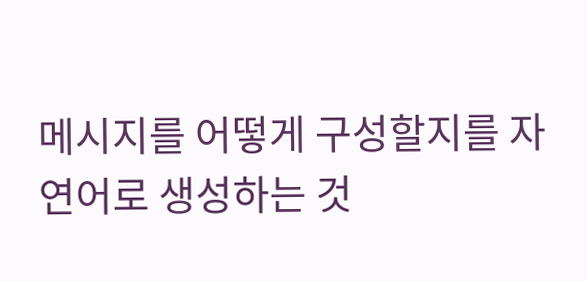메시지를 어떻게 구성할지를 자연어로 생성하는 것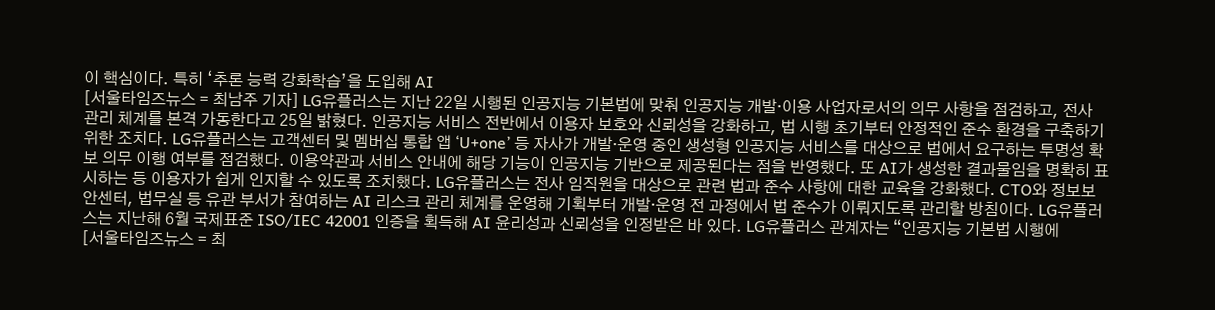이 핵심이다. 특히 ‘추론 능력 강화학습’을 도입해 AI
[서울타임즈뉴스 = 최남주 기자] LG유플러스는 지난 22일 시행된 인공지능 기본법에 맞춰 인공지능 개발·이용 사업자로서의 의무 사항을 점검하고, 전사 관리 체계를 본격 가동한다고 25일 밝혔다. 인공지능 서비스 전반에서 이용자 보호와 신뢰성을 강화하고, 법 시행 초기부터 안정적인 준수 환경을 구축하기 위한 조치다. LG유플러스는 고객센터 및 멤버십 통합 앱 ‘U+one’ 등 자사가 개발·운영 중인 생성형 인공지능 서비스를 대상으로 법에서 요구하는 투명성 확보 의무 이행 여부를 점검했다. 이용약관과 서비스 안내에 해당 기능이 인공지능 기반으로 제공된다는 점을 반영했다. 또 AI가 생성한 결과물임을 명확히 표시하는 등 이용자가 쉽게 인지할 수 있도록 조치했다. LG유플러스는 전사 임직원을 대상으로 관련 법과 준수 사항에 대한 교육을 강화했다. CTO와 정보보안센터, 법무실 등 유관 부서가 참여하는 AI 리스크 관리 체계를 운영해 기획부터 개발·운영 전 과정에서 법 준수가 이뤄지도록 관리할 방침이다. LG유플러스는 지난해 6월 국제표준 ISO/IEC 42001 인증을 획득해 AI 윤리성과 신뢰성을 인정받은 바 있다. LG유플러스 관계자는 “인공지능 기본법 시행에
[서울타임즈뉴스 = 최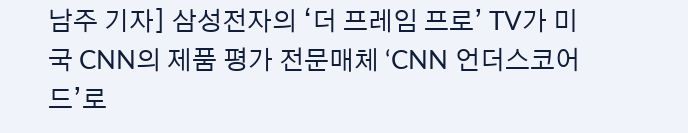남주 기자] 삼성전자의 ‘더 프레임 프로’ TV가 미국 CNN의 제품 평가 전문매체 ‘CNN 언더스코어드’로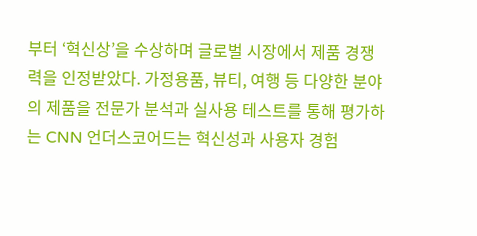부터 ‘혁신상’을 수상하며 글로벌 시장에서 제품 경쟁력을 인정받았다. 가정용품, 뷰티, 여행 등 다양한 분야의 제품을 전문가 분석과 실사용 테스트를 통해 평가하는 CNN 언더스코어드는 혁신성과 사용자 경험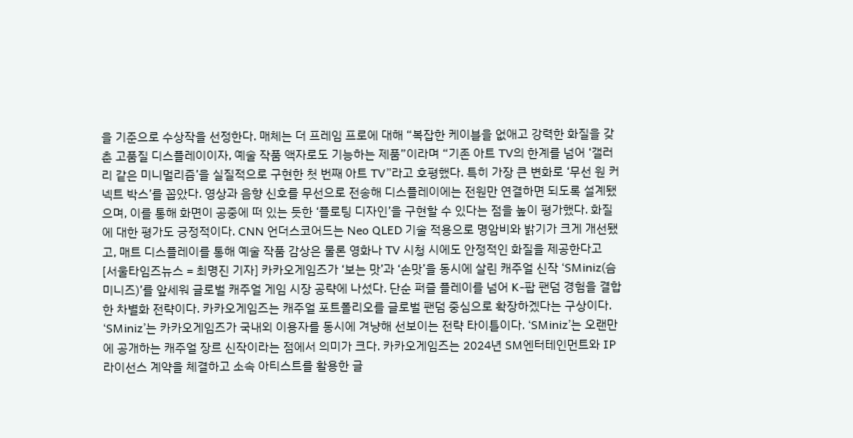을 기준으로 수상작을 선정한다. 매체는 더 프레임 프로에 대해 “복잡한 케이블을 없애고 강력한 화질을 갖춘 고품질 디스플레이이자, 예술 작품 액자로도 기능하는 제품”이라며 “기존 아트 TV의 한계를 넘어 ‘갤러리 같은 미니멀리즘’을 실질적으로 구현한 첫 번째 아트 TV”라고 호평했다. 특히 가장 큰 변화로 ‘무선 원 커넥트 박스’를 꼽았다. 영상과 음향 신호를 무선으로 전송해 디스플레이에는 전원만 연결하면 되도록 설계됐으며, 이를 통해 화면이 공중에 떠 있는 듯한 ‘플로팅 디자인’을 구현할 수 있다는 점을 높이 평가했다. 화질에 대한 평가도 긍정적이다. CNN 언더스코어드는 Neo QLED 기술 적용으로 명암비와 밝기가 크게 개선됐고, 매트 디스플레이를 통해 예술 작품 감상은 물론 영화나 TV 시청 시에도 안정적인 화질을 제공한다고
[서울타임즈뉴스 = 최명진 기자] 카카오게임즈가 ‘보는 맛’과 ‘손맛’을 동시에 살린 캐주얼 신작 ‘SMiniz(슴미니즈)’를 앞세워 글로벌 캐주얼 게임 시장 공략에 나섰다. 단순 퍼즐 플레이를 넘어 K-팝 팬덤 경험을 결합한 차별화 전략이다. 카카오게임즈는 캐주얼 포트폴리오를 글로벌 팬덤 중심으로 확장하겠다는 구상이다. ‘SMiniz’는 카카오게임즈가 국내외 이용자를 동시에 겨냥해 선보이는 전략 타이틀이다. ‘SMiniz’는 오랜만에 공개하는 캐주얼 장르 신작이라는 점에서 의미가 크다. 카카오게임즈는 2024년 SM엔터테인먼트와 IP 라이선스 계약을 체결하고 소속 아티스트를 활용한 글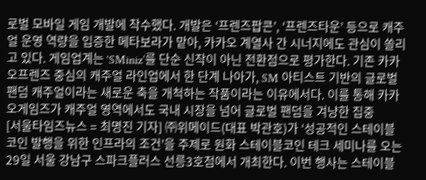로벌 모바일 게임 개발에 착수했다. 개발은 ‘프렌즈팝콘’, ‘프렌즈타운’ 등으로 캐주얼 운영 역량을 입증한 메타보라가 맡아, 카카오 계열사 간 시너지에도 관심이 쏠리고 있다. 게임업계는 ‘SMiniz’를 단순 신작이 아닌 전환점으로 평가한다. 기존 카카오프렌즈 중심의 캐주얼 라인업에서 한 단계 나아가, SM 아티스트 기반의 글로벌 팬덤 캐주얼이라는 새로운 축을 개척하는 작품이라는 이유에서다. 이를 통해 카카오게임즈가 캐주얼 영역에서도 국내 시장을 넘어 글로벌 팬덤을 겨냥한 집중
[서울타임즈뉴스 = 최명진 기자] ㈜위메이드(대표 박관호)가 ‘성공적인 스테이블코인 발행을 위한 인프라의 조건’을 주제로 원화 스테이블코인 테크 세미나를 오는 29일 서울 강남구 스파크플러스 선릉3호점에서 개최한다. 이번 행사는 스테이블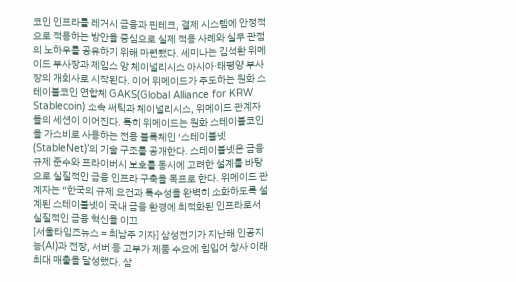코인 인프라를 레거시 금융과 핀테크, 결제 시스템에 안정적으로 적용하는 방안을 중심으로 실제 적용 사례와 실무 관점의 노하우를 공유하기 위해 마련됐다. 세미나는 김석환 위메이드 부사장과 제임스 앙 체이널리시스 아시아·태평양 부사장의 개회사로 시작된다. 이어 위메이드가 주도하는 원화 스테이블코인 연합체 GAKS(Global Alliance for KRW Stablecoin) 소속 써틱과 체이널리시스, 위메이드 관계자들의 세션이 이어진다. 특히 위메이드는 원화 스테이블코인을 가스비로 사용하는 전용 블록체인 ‘스테이블넷(StableNet)’의 기술 구조를 공개한다. 스테이블넷은 금융 규제 준수와 프라이버시 보호를 동시에 고려한 설계를 바탕으로 실질적인 금융 인프라 구축을 목표로 한다. 위메이드 관계자는 “한국의 규제 요건과 특수성을 완벽히 소화하도록 설계된 스테이블넷이 국내 금융 환경에 최적화된 인프라로서 실질적인 금융 혁신을 이끄
[서울타임즈뉴스 = 최남주 기자] 삼성전기가 지난해 인공지능(AI)과 전장, 서버 등 고부가 제품 수요에 힘입어 창사 이래 최대 매출을 달성했다. 삼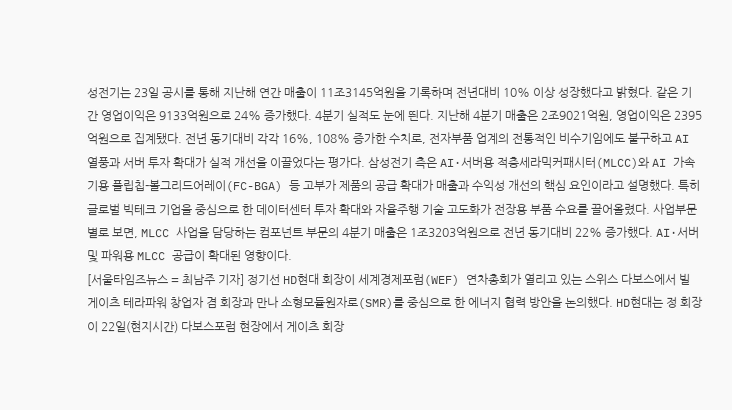성전기는 23일 공시를 통해 지난해 연간 매출이 11조3145억원을 기록하며 전년대비 10% 이상 성장했다고 밝혔다. 같은 기간 영업이익은 9133억원으로 24% 증가했다. 4분기 실적도 눈에 띈다. 지난해 4분기 매출은 2조9021억원, 영업이익은 2395억원으로 집계됐다. 전년 동기대비 각각 16%, 108% 증가한 수치로, 전자부품 업계의 전통적인 비수기임에도 불구하고 AI 열풍과 서버 투자 확대가 실적 개선을 이끌었다는 평가다. 삼성전기 측은 AI·서버용 적층세라믹커패시터(MLCC)와 AI 가속기용 플립칩-볼그리드어레이(FC-BGA) 등 고부가 제품의 공급 확대가 매출과 수익성 개선의 핵심 요인이라고 설명했다. 특히 글로벌 빅테크 기업을 중심으로 한 데이터센터 투자 확대와 자율주행 기술 고도화가 전장용 부품 수요를 끌어올렸다. 사업부문별로 보면, MLCC 사업을 담당하는 컴포넌트 부문의 4분기 매출은 1조3203억원으로 전년 동기대비 22% 증가했다. AI·서버 및 파워용 MLCC 공급이 확대된 영향이다.
[서울타임즈뉴스 = 최남주 기자] 정기선 HD현대 회장이 세계경제포럼(WEF) 연차총회가 열리고 있는 스위스 다보스에서 빌 게이츠 테라파워 창업자 겸 회장과 만나 소형모듈원자로(SMR)를 중심으로 한 에너지 협력 방안을 논의했다. HD현대는 정 회장이 22일(현지시간) 다보스포럼 현장에서 게이츠 회장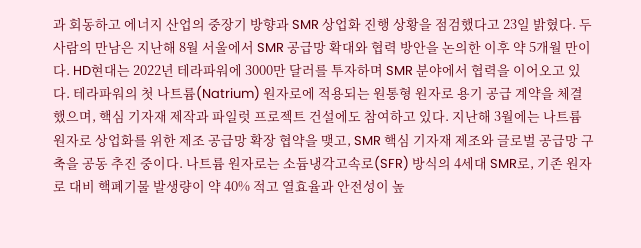과 회동하고 에너지 산업의 중장기 방향과 SMR 상업화 진행 상황을 점검했다고 23일 밝혔다. 두 사람의 만남은 지난해 8월 서울에서 SMR 공급망 확대와 협력 방안을 논의한 이후 약 5개월 만이다. HD현대는 2022년 테라파워에 3000만 달러를 투자하며 SMR 분야에서 협력을 이어오고 있다. 테라파워의 첫 나트륨(Natrium) 원자로에 적용되는 원통형 원자로 용기 공급 계약을 체결했으며, 핵심 기자재 제작과 파일럿 프로젝트 건설에도 참여하고 있다. 지난해 3월에는 나트륨 원자로 상업화를 위한 제조 공급망 확장 협약을 맺고, SMR 핵심 기자재 제조와 글로벌 공급망 구축을 공동 추진 중이다. 나트륨 원자로는 소듐냉각고속로(SFR) 방식의 4세대 SMR로, 기존 원자로 대비 핵폐기물 발생량이 약 40% 적고 열효율과 안전성이 높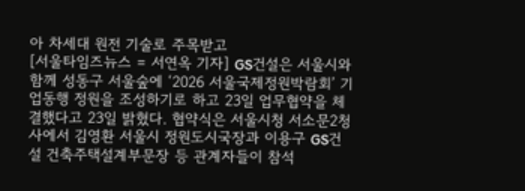아 차세대 원전 기술로 주목받고
[서울타임즈뉴스 = 서연옥 기자] GS건설은 서울시와 함께 성동구 서울숲에 ‘2026 서울국제정원박람회’ 기업동행 정원을 조성하기로 하고 23일 업무협약을 체결했다고 23일 밝혔다. 협약식은 서울시청 서소문2청사에서 김영환 서울시 정원도시국장과 이용구 GS건설 건축주택설계부문장 등 관계자들이 참석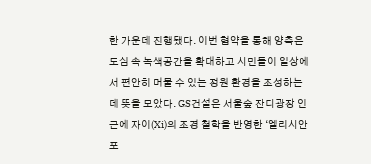한 가운데 진행됐다. 이번 협약을 통해 양측은 도심 속 녹색공간을 확대하고 시민들이 일상에서 편안히 머물 수 있는 정원 환경을 조성하는 데 뜻을 모았다. GS건설은 서울숲 잔디광장 인근에 자이(Xi)의 조경 철학을 반영한 ‘엘리시안 포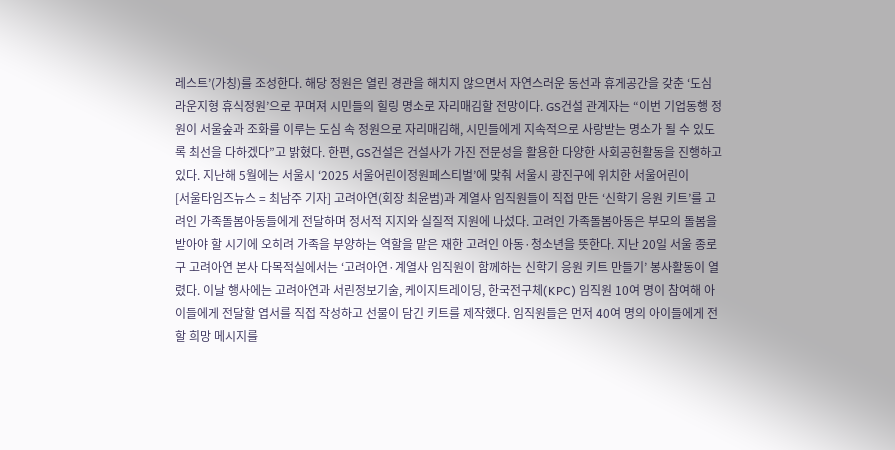레스트’(가칭)를 조성한다. 해당 정원은 열린 경관을 해치지 않으면서 자연스러운 동선과 휴게공간을 갖춘 ‘도심 라운지형 휴식정원’으로 꾸며져 시민들의 힐링 명소로 자리매김할 전망이다. GS건설 관계자는 “이번 기업동행 정원이 서울숲과 조화를 이루는 도심 속 정원으로 자리매김해, 시민들에게 지속적으로 사랑받는 명소가 될 수 있도록 최선을 다하겠다”고 밝혔다. 한편, GS건설은 건설사가 가진 전문성을 활용한 다양한 사회공헌활동을 진행하고 있다. 지난해 5월에는 서울시 ‘2025 서울어린이정원페스티벌’에 맞춰 서울시 광진구에 위치한 서울어린이
[서울타임즈뉴스 = 최남주 기자] 고려아연(회장 최윤범)과 계열사 임직원들이 직접 만든 ‘신학기 응원 키트’를 고려인 가족돌봄아동들에게 전달하며 정서적 지지와 실질적 지원에 나섰다. 고려인 가족돌봄아동은 부모의 돌봄을 받아야 할 시기에 오히려 가족을 부양하는 역할을 맡은 재한 고려인 아동·청소년을 뜻한다. 지난 20일 서울 종로구 고려아연 본사 다목적실에서는 ‘고려아연·계열사 임직원이 함께하는 신학기 응원 키트 만들기’ 봉사활동이 열렸다. 이날 행사에는 고려아연과 서린정보기술, 케이지트레이딩, 한국전구체(KPC) 임직원 10여 명이 참여해 아이들에게 전달할 엽서를 직접 작성하고 선물이 담긴 키트를 제작했다. 임직원들은 먼저 40여 명의 아이들에게 전할 희망 메시지를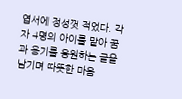엽서에 정성껏 적었다. 각자 4명의 아이를 맡아 꿈과 용기를 응원하는 글을 남기며 따뜻한 마음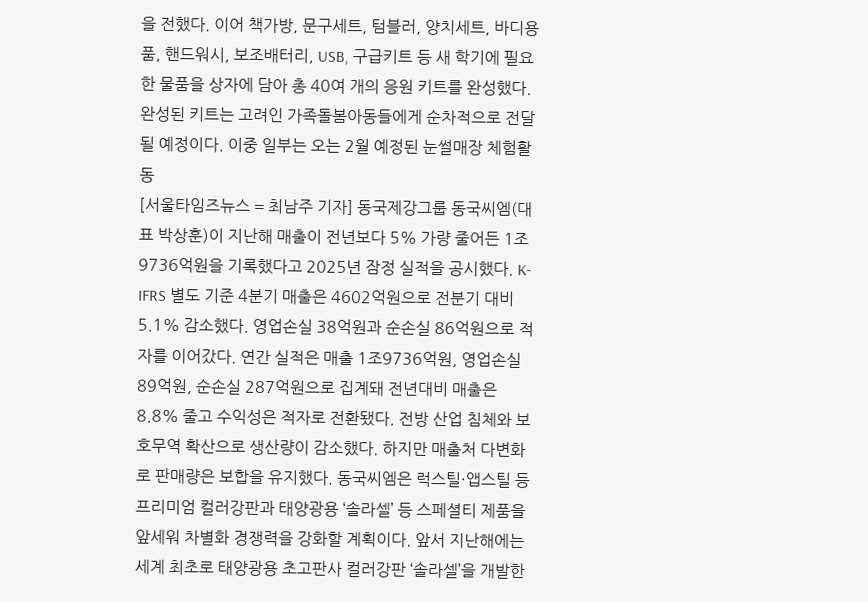을 전했다. 이어 책가방, 문구세트, 텀블러, 양치세트, 바디용품, 핸드워시, 보조배터리, USB, 구급키트 등 새 학기에 필요한 물품을 상자에 담아 총 40여 개의 응원 키트를 완성했다. 완성된 키트는 고려인 가족돌봄아동들에게 순차적으로 전달될 예정이다. 이중 일부는 오는 2월 예정된 눈썰매장 체험활동
[서울타임즈뉴스 = 최남주 기자] 동국제강그룹 동국씨엠(대표 박상훈)이 지난해 매출이 전년보다 5% 가량 줄어든 1조9736억원을 기록했다고 2025년 잠정 실적을 공시했다. K-IFRS 별도 기준 4분기 매출은 4602억원으로 전분기 대비 5.1% 감소했다. 영업손실 38억원과 순손실 86억원으로 적자를 이어갔다. 연간 실적은 매출 1조9736억원, 영업손실 89억원, 순손실 287억원으로 집계돼 전년대비 매출은 8.8% 줄고 수익성은 적자로 전환됐다. 전방 산업 침체와 보호무역 확산으로 생산량이 감소했다. 하지만 매출처 다변화로 판매량은 보합을 유지했다. 동국씨엠은 럭스틸·앱스틸 등 프리미엄 컬러강판과 태양광용 ‘솔라셀’ 등 스페셜티 제품을 앞세워 차별화 경쟁력을 강화할 계획이다. 앞서 지난해에는 세계 최초로 태양광용 초고판사 컬러강판 ‘솔라셀’을 개발한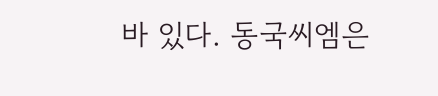바 있다. 동국씨엠은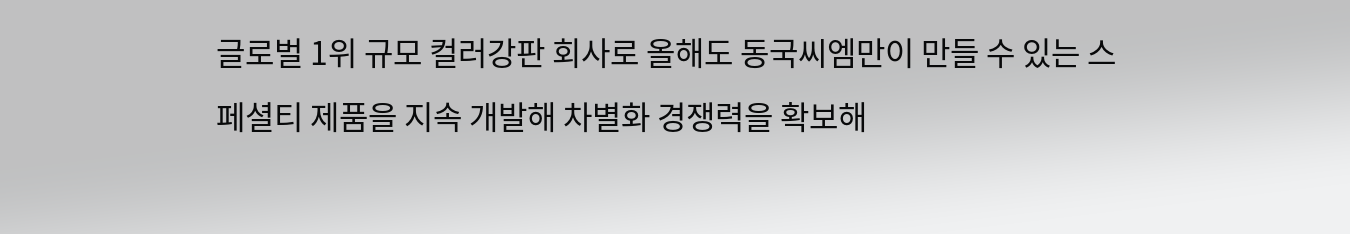글로벌 1위 규모 컬러강판 회사로 올해도 동국씨엠만이 만들 수 있는 스페셜티 제품을 지속 개발해 차별화 경쟁력을 확보해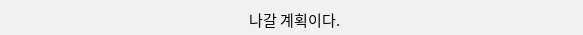나갈 계획이다.